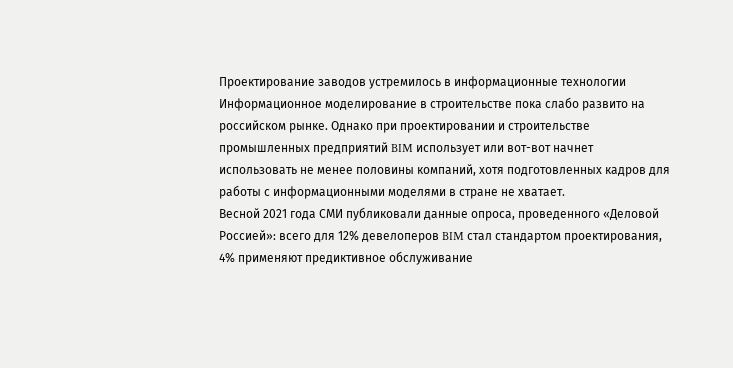Проектирование заводов устремилось в информационные технологии
Информационное моделирование в строительстве пока слабо развито на российском рынке. Однако при проектировании и строительстве промышленных предприятий BIM использует или вот-вот начнет использовать не менее половины компаний, хотя подготовленных кадров для работы с информационными моделями в стране не хватает.
Весной 2021 года СМИ публиковали данные опроса, проведенного «Деловой Россией»: всего для 12% девелоперов BIM стал стандартом проектирования, 4% применяют предиктивное обслуживание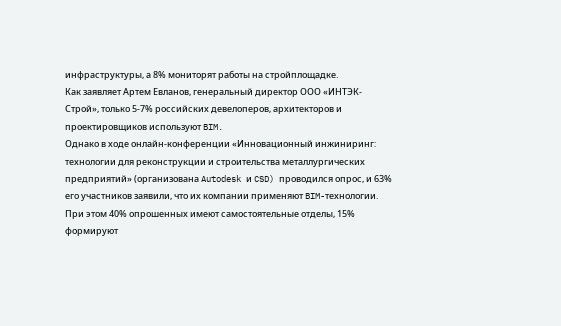инфраструктуры, а 8% мониторят работы на стройплощадке.
Как заявляет Артем Евланов, генеральный директор ООО «ИНТЭК-Строй», только 5-7% российских девелоперов, архитекторов и проектировщиков используют BIM.
Однако в ходе онлайн-конференции «Инновационный инжиниринг: технологии для реконструкции и строительства металлургических предприятий» (организована Autodesk и CSD) проводился опрос, и 63% его участников заявили, что их компании применяют BIM-технологии. При этом 40% опрошенных имеют самостоятельные отделы, 15% формируют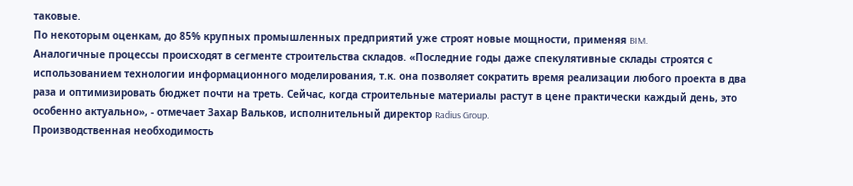таковые.
По некоторым оценкам, до 85% крупных промышленных предприятий уже строят новые мощности, применяя BIM.
Аналогичные процессы происходят в сегменте строительства складов. «Последние годы даже спекулятивные склады строятся с использованием технологии информационного моделирования, т.к. она позволяет сократить время реализации любого проекта в два раза и оптимизировать бюджет почти на треть. Сейчас, когда строительные материалы растут в цене практически каждый день, это особенно актуально», - отмечает Захар Вальков, исполнительный директор Radius Group.
Производственная необходимость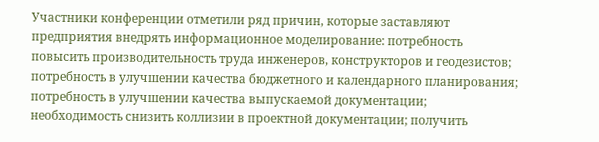Участники конференции отметили ряд причин, которые заставляют предприятия внедрять информационное моделирование: потребность повысить производительность труда инженеров, конструкторов и геодезистов; потребность в улучшении качества бюджетного и календарного планирования; потребность в улучшении качества выпускаемой документации; необходимость снизить коллизии в проектной документации; получить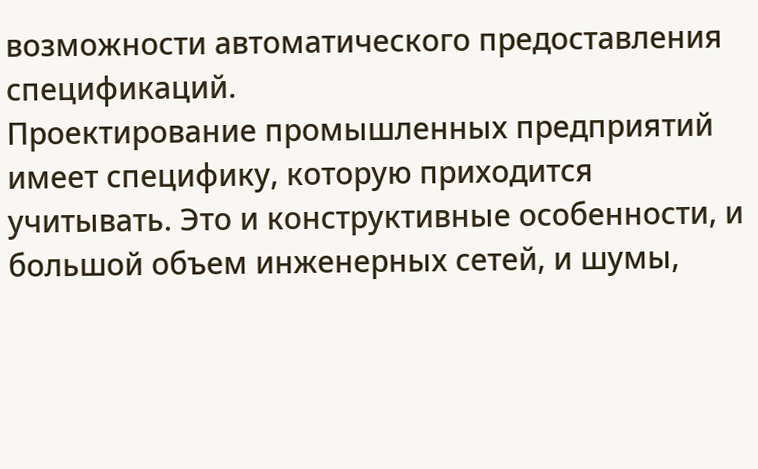возможности автоматического предоставления спецификаций.
Проектирование промышленных предприятий имеет специфику, которую приходится учитывать. Это и конструктивные особенности, и большой объем инженерных сетей, и шумы,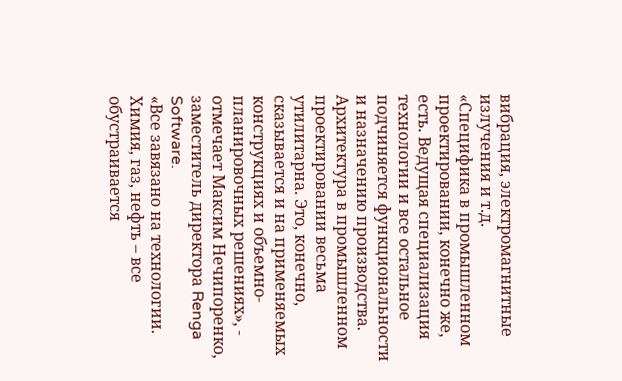вибрация, электромагнитные излучения и т.д.
«Специфика в промышленном проектировании, конечно же, есть. Ведущая специализация технологии и все остальное подчиняется функциональности и назначению производства. Архитектура в промышленном проектировании весьма утилитарна. Это, конечно, сказывается и на применяемых конструкциях и объемно-планировочных решениях», - отмечает Максим Нечипоренко, заместитель директора Renga Software.
«Все завязано на технологии. Химия, газ, нефть – все обустраивается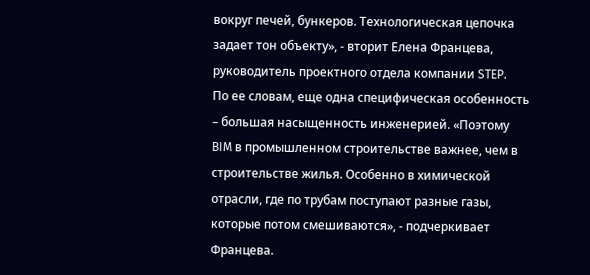вокруг печей, бункеров. Технологическая цепочка задает тон объекту», - вторит Елена Францева, руководитель проектного отдела компании STEP.
По ее словам, еще одна специфическая особенность – большая насыщенность инженерией. «Поэтому BIM в промышленном строительстве важнее, чем в строительстве жилья. Особенно в химической отрасли, где по трубам поступают разные газы, которые потом смешиваются», - подчеркивает Францева.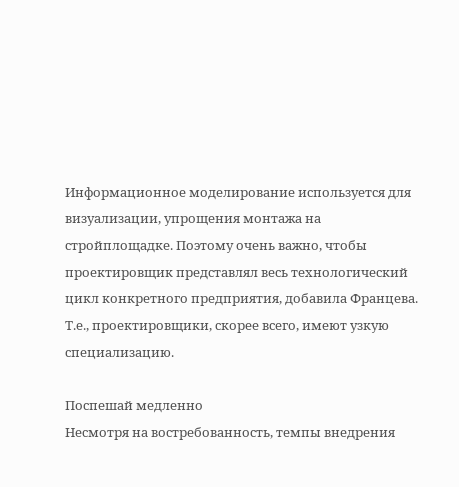Информационное моделирование используется для визуализации, упрощения монтажа на стройплощадке. Поэтому очень важно, чтобы проектировщик представлял весь технологический цикл конкретного предприятия, добавила Францева.
Т.е., проектировщики, скорее всего, имеют узкую специализацию.

Поспешай медленно
Несмотря на востребованность, темпы внедрения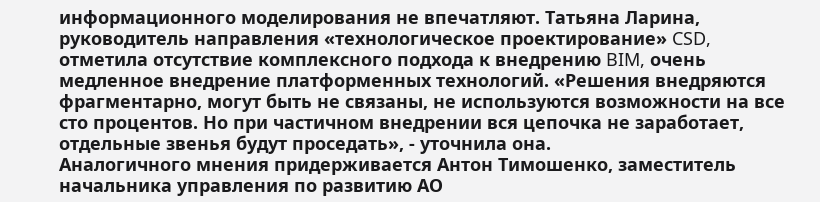информационного моделирования не впечатляют. Татьяна Ларина, руководитель направления «технологическое проектирование» CSD, отметила отсутствие комплексного подхода к внедрению BIM, очень медленное внедрение платформенных технологий. «Решения внедряются фрагментарно, могут быть не связаны, не используются возможности на все сто процентов. Но при частичном внедрении вся цепочка не заработает, отдельные звенья будут проседать», - уточнила она.
Аналогичного мнения придерживается Антон Тимошенко, заместитель начальника управления по развитию АО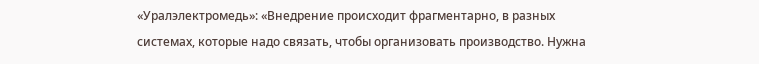«Уралэлектромедь»: «Внедрение происходит фрагментарно, в разных системах, которые надо связать, чтобы организовать производство. Нужна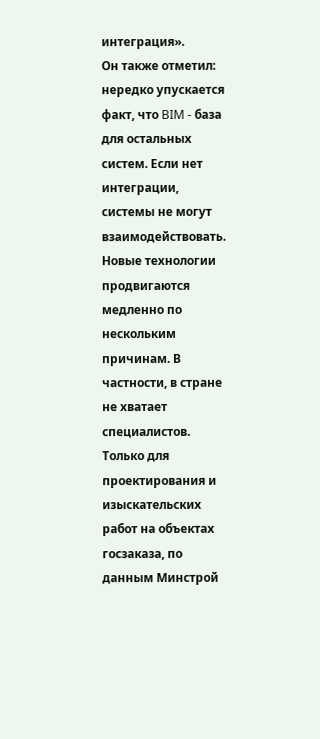интеграция».
Он также отметил: нередко упускается факт, что BIM - база для остальных систем. Если нет интеграции, системы не могут взаимодействовать.
Новые технологии продвигаются медленно по нескольким причинам. В частности, в стране не хватает специалистов. Только для проектирования и изыскательских работ на объектах госзаказа, по данным Минстрой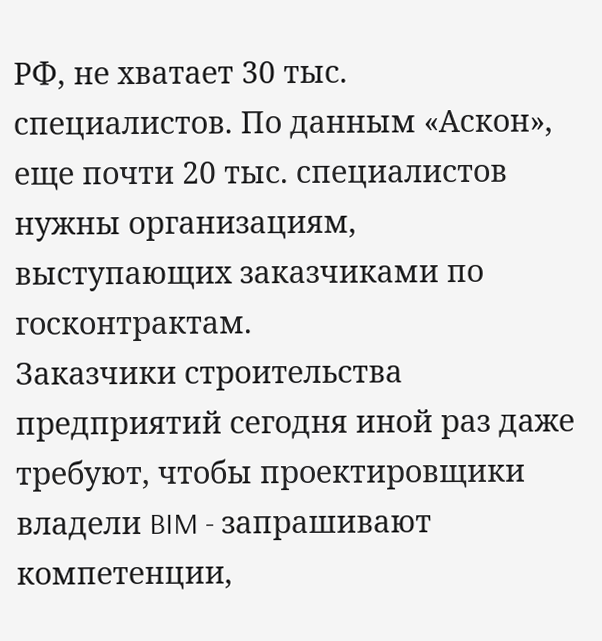РФ, не хватает 30 тыс. специалистов. По данным «Аскон», еще почти 20 тыс. специалистов нужны организациям, выступающих заказчиками по госконтрактам.
Заказчики строительства предприятий сегодня иной раз даже требуют, чтобы проектировщики владели BIM - запрашивают компетенции,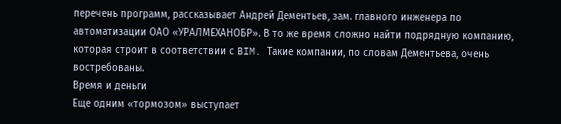перечень программ, рассказывает Андрей Дементьев, зам. главного инженера по автоматизации ОАО «УРАЛМЕХАНОБР». В то же время сложно найти подрядную компанию, которая строит в соответствии с BIM. Такие компании, по словам Дементьева, очень востребованы.
Время и деньги
Еще одним «тормозом» выступает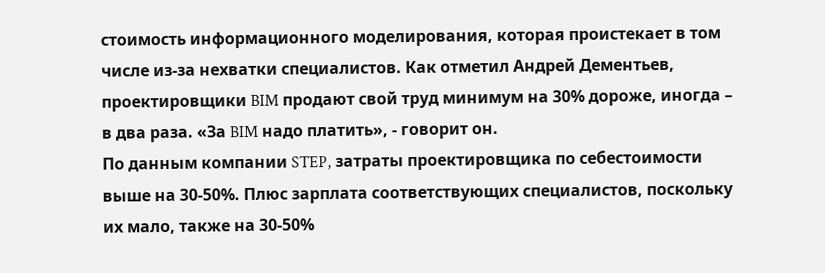стоимость информационного моделирования, которая проистекает в том числе из-за нехватки специалистов. Как отметил Андрей Дементьев, проектировщики BIM продают свой труд минимум на 30% дороже, иногда – в два раза. «За BIM надо платить», - говорит он.
По данным компании STEP, затраты проектировщика по себестоимости выше на 30-50%. Плюс зарплата соответствующих специалистов, поскольку их мало, также на 30-50%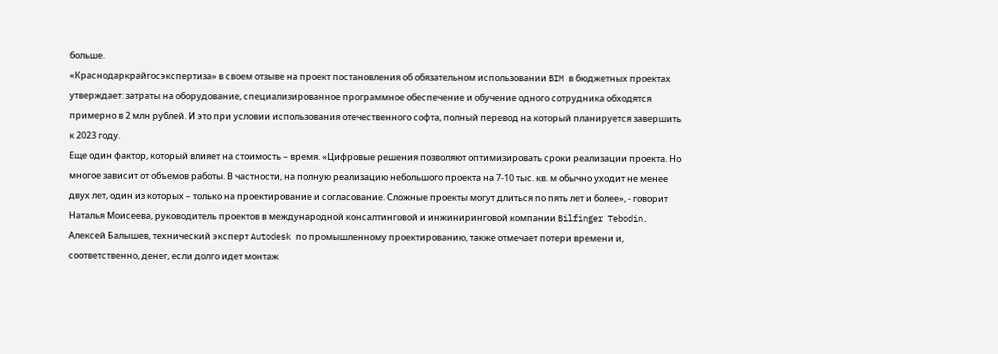больше.
«Краснодаркрайгосэкспертиза» в своем отзыве на проект постановления об обязательном использовании BIM в бюджетных проектах утверждает: затраты на оборудование, специализированное программное обеспечение и обучение одного сотрудника обходятся примерно в 2 млн рублей. И это при условии использования отечественного софта, полный перевод на который планируется завершить к 2023 году.
Еще один фактор, который влияет на стоимость – время. «Цифровые решения позволяют оптимизировать сроки реализации проекта. Но многое зависит от объемов работы. В частности, на полную реализацию небольшого проекта на 7-10 тыс. кв. м обычно уходит не менее двух лет, один из которых – только на проектирование и согласование. Сложные проекты могут длиться по пять лет и более», - говорит Наталья Моисеева, руководитель проектов в международной консалтинговой и инжиниринговой компании Bilfinger Tebodin.
Алексей Балышев, технический эксперт Autodesk по промышленному проектированию, также отмечает потери времени и, соответственно, денег, если долго идет монтаж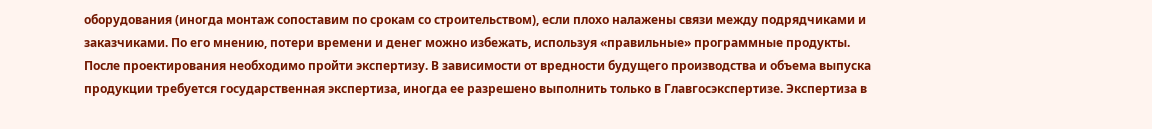оборудования (иногда монтаж сопоставим по срокам со строительством), если плохо налажены связи между подрядчиками и заказчиками. По его мнению, потери времени и денег можно избежать, используя «правильные» программные продукты.
После проектирования необходимо пройти экспертизу. В зависимости от вредности будущего производства и объема выпуска продукции требуется государственная экспертиза, иногда ее разрешено выполнить только в Главгосэкспертизе. Экспертиза в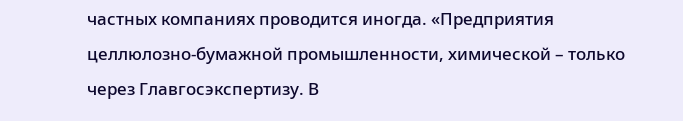частных компаниях проводится иногда. «Предприятия целлюлозно-бумажной промышленности, химической – только через Главгосэкспертизу. В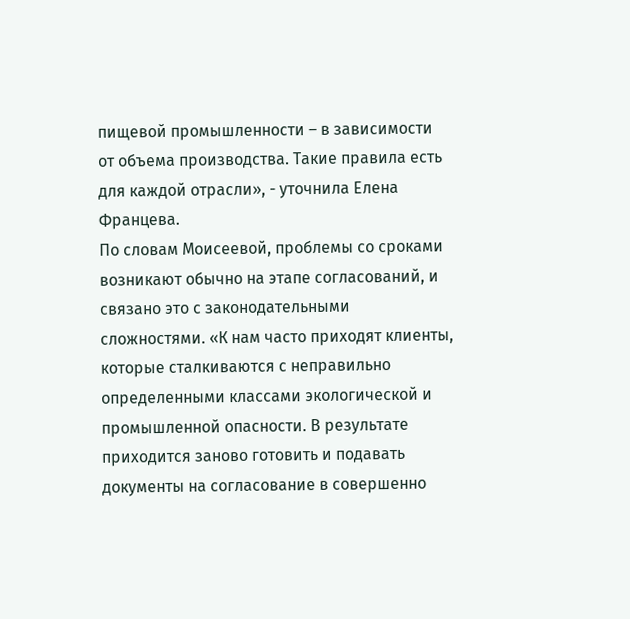пищевой промышленности – в зависимости от объема производства. Такие правила есть для каждой отрасли», - уточнила Елена Францева.
По словам Моисеевой, проблемы со сроками возникают обычно на этапе согласований, и связано это с законодательными сложностями. «К нам часто приходят клиенты, которые сталкиваются с неправильно определенными классами экологической и промышленной опасности. В результате приходится заново готовить и подавать документы на согласование в совершенно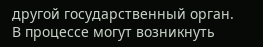другой государственный орган. В процессе могут возникнуть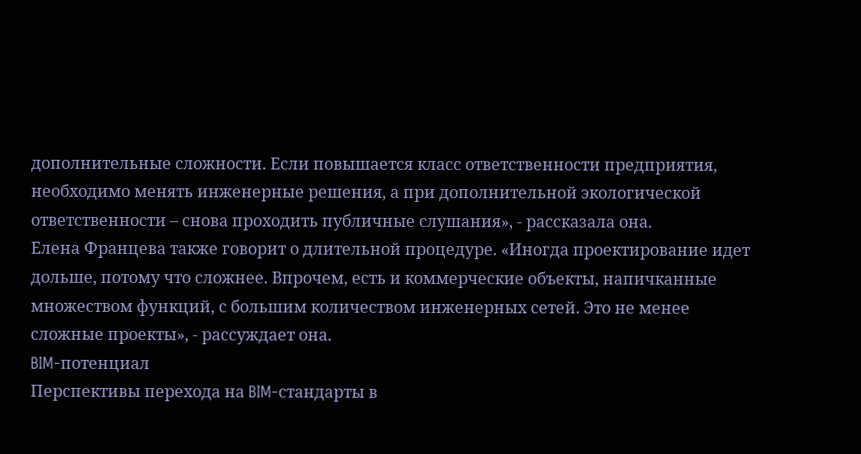дополнительные сложности. Если повышается класс ответственности предприятия, необходимо менять инженерные решения, а при дополнительной экологической ответственности – снова проходить публичные слушания», - рассказала она.
Елена Францева также говорит о длительной процедуре. «Иногда проектирование идет дольше, потому что сложнее. Впрочем, есть и коммерческие объекты, напичканные множеством функций, с большим количеством инженерных сетей. Это не менее сложные проекты», - рассуждает она.
BIM-потенциал
Перспективы перехода на BIM-стандарты в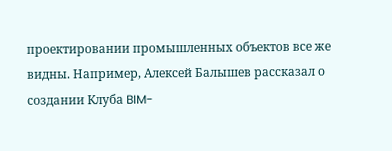проектировании промышленных объектов все же видны. Например, Алексей Балышев рассказал о создании Клуба BIM-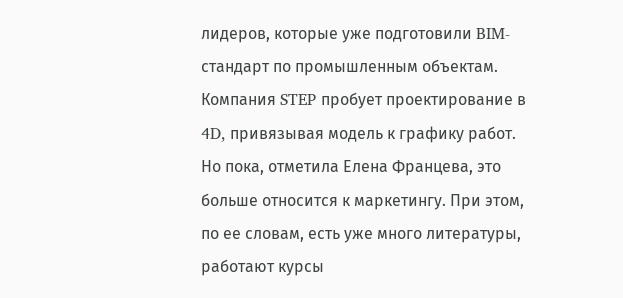лидеров, которые уже подготовили BIM-стандарт по промышленным объектам. Компания STEP пробует проектирование в 4D, привязывая модель к графику работ. Но пока, отметила Елена Францева, это больше относится к маркетингу. При этом, по ее словам, есть уже много литературы, работают курсы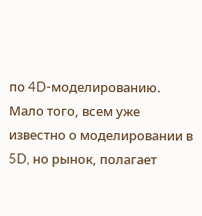по 4D-моделированию. Мало того, всем уже известно о моделировании в 5D, но рынок, полагает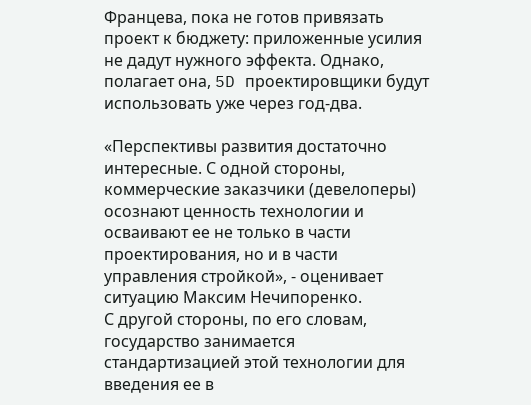Францева, пока не готов привязать проект к бюджету: приложенные усилия не дадут нужного эффекта. Однако, полагает она, 5D проектировщики будут использовать уже через год-два.

«Перспективы развития достаточно интересные. С одной стороны, коммерческие заказчики (девелоперы) осознают ценность технологии и осваивают ее не только в части проектирования, но и в части управления стройкой», - оценивает ситуацию Максим Нечипоренко.
С другой стороны, по его словам, государство занимается стандартизацией этой технологии для введения ее в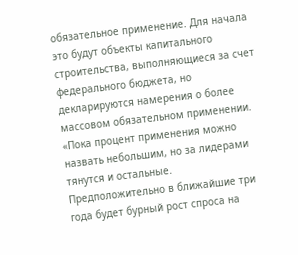обязательное применение. Для начала это будут объекты капитального строительства, выполняющиеся за счет федерального бюджета, но декларируются намерения о более массовом обязательном применении.
«Пока процент применения можно назвать небольшим, но за лидерами тянутся и остальные. Предположительно в ближайшие три года будет бурный рост спроса на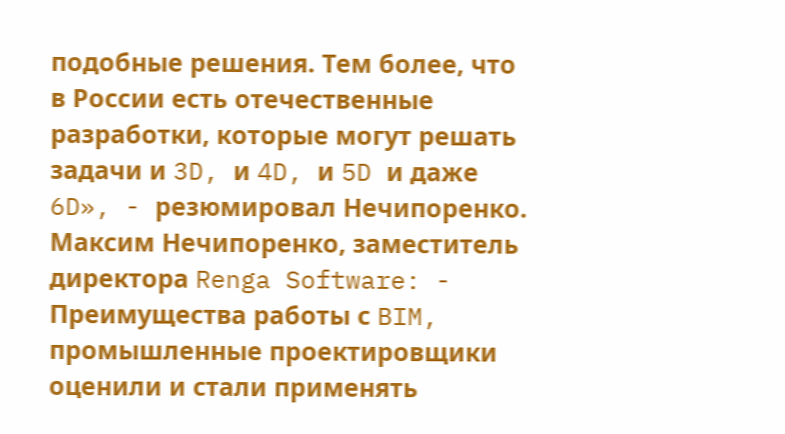подобные решения. Тем более, что в России есть отечественные разработки, которые могут решать задачи и 3D, и 4D, и 5D и даже 6D», - резюмировал Нечипоренко.
Максим Нечипоренко, заместитель директора Renga Software: - Преимущества работы с BIM, промышленные проектировщики оценили и стали применять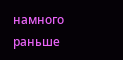намного раньше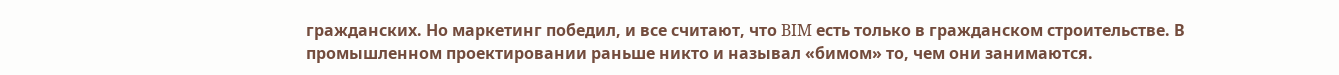гражданских. Но маркетинг победил, и все считают, что BIM есть только в гражданском строительстве. В промышленном проектировании раньше никто и называл «бимом» то, чем они занимаются.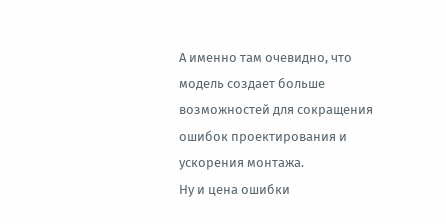А именно там очевидно, что модель создает больше возможностей для сокращения ошибок проектирования и ускорения монтажа.
Ну и цена ошибки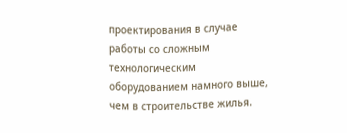проектирования в случае работы со сложным технологическим оборудованием намного выше, чем в строительстве жилья.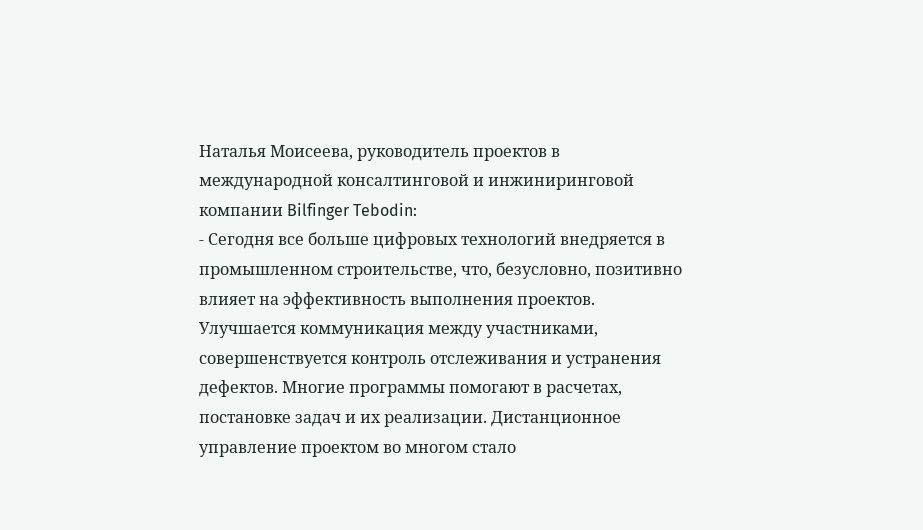Наталья Моисеева, руководитель проектов в международной консалтинговой и инжиниринговой компании Bilfinger Tebodin:
- Сегодня все больше цифровых технологий внедряется в промышленном строительстве, что, безусловно, позитивно влияет на эффективность выполнения проектов. Улучшается коммуникация между участниками, совершенствуется контроль отслеживания и устранения дефектов. Многие программы помогают в расчетах, постановке задач и их реализации. Дистанционное управление проектом во многом стало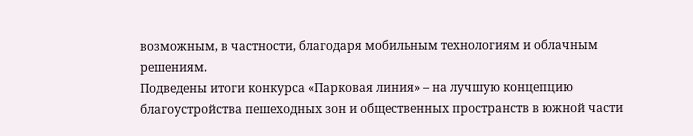возможным, в частности, благодаря мобильным технологиям и облачным решениям.
Подведены итоги конкурса «Парковая линия» – на лучшую концепцию благоустройства пешеходных зон и общественных пространств в южной части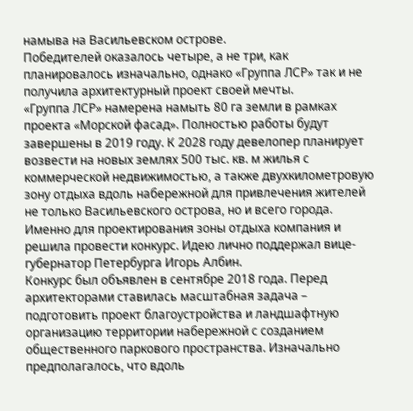намыва на Васильевском острове.
Победителей оказалось четыре, а не три, как планировалось изначально, однако «Группа ЛСР» так и не получила архитектурный проект своей мечты.
«Группа ЛСР» намерена намыть 80 га земли в рамках проекта «Морской фасад». Полностью работы будут завершены в 2019 году. К 2028 году девелопер планирует возвести на новых землях 500 тыс. кв. м жилья с коммерческой недвижимостью, а также двухкилометровую зону отдыха вдоль набережной для привлечения жителей не только Васильевского острова, но и всего города. Именно для проектирования зоны отдыха компания и решила провести конкурс. Идею лично поддержал вице-губернатор Петербурга Игорь Албин.
Конкурс был объявлен в сентябре 2018 года. Перед архитекторами ставилась масштабная задача – подготовить проект благоустройства и ландшафтную организацию территории набережной с созданием общественного паркового пространства. Изначально предполагалось, что вдоль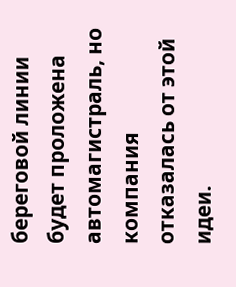береговой линии будет проложена автомагистраль, но компания отказалась от этой идеи.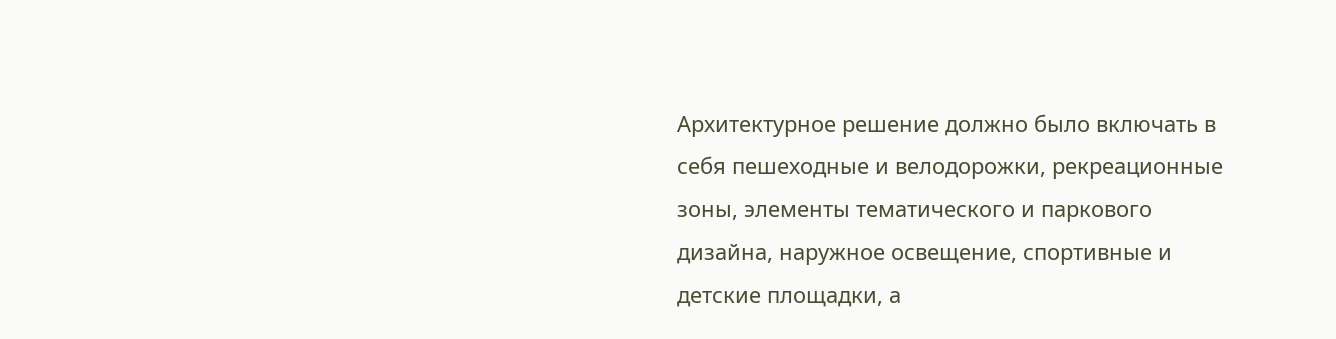Архитектурное решение должно было включать в себя пешеходные и велодорожки, рекреационные зоны, элементы тематического и паркового дизайна, наружное освещение, спортивные и детские площадки, а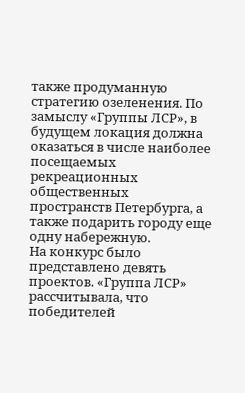также продуманную стратегию озеленения. По замыслу «Группы ЛСР», в будущем локация должна оказаться в числе наиболее посещаемых рекреационных общественных пространств Петербурга, а также подарить городу еще одну набережную.
На конкурс было представлено девять проектов. «Группа ЛСР» рассчитывала, что победителей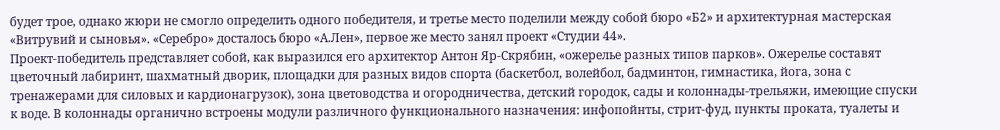будет трое, однако жюри не смогло определить одного победителя, и третье место поделили между собой бюро «Б2» и архитектурная мастерская «Витрувий и сыновья». «Серебро» досталось бюро «А.Лен», первое же место занял проект «Студии 44».
Проект-победитель представляет собой, как выразился его архитектор Антон Яр-Скрябин, «ожерелье разных типов парков». Ожерелье составят цветочный лабиринт, шахматный дворик, площадки для разных видов спорта (баскетбол, волейбол, бадминтон, гимнастика, йога, зона с тренажерами для силовых и кардионагрузок), зона цветоводства и огородничества, детский городок, сады и колоннады-трельяжи, имеющие спуски к воде. В колоннады органично встроены модули различного функционального назначения: инфопойнты, стрит-фуд, пункты проката, туалеты и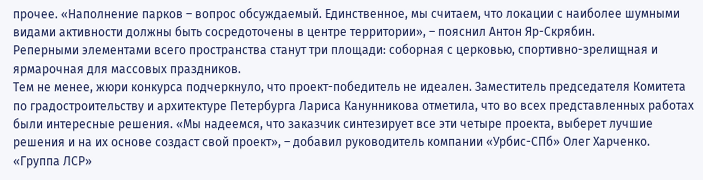прочее. «Наполнение парков – вопрос обсуждаемый. Единственное, мы считаем, что локации с наиболее шумными видами активности должны быть сосредоточены в центре территории», – пояснил Антон Яр-Скрябин.
Реперными элементами всего пространства станут три площади: соборная с церковью, спортивно-зрелищная и ярмарочная для массовых праздников.
Тем не менее, жюри конкурса подчеркнуло, что проект-победитель не идеален. Заместитель председателя Комитета по градостроительству и архитектуре Петербурга Лариса Канунникова отметила, что во всех представленных работах были интересные решения. «Мы надеемся, что заказчик синтезирует все эти четыре проекта, выберет лучшие решения и на их основе создаст свой проект», – добавил руководитель компании «Урбис-СПб» Олег Харченко.
«Группа ЛСР»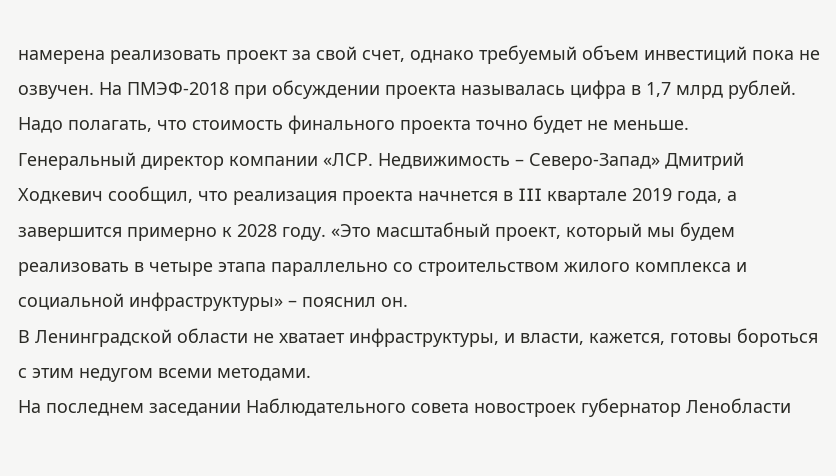намерена реализовать проект за свой счет, однако требуемый объем инвестиций пока не озвучен. На ПМЭФ-2018 при обсуждении проекта называлась цифра в 1,7 млрд рублей. Надо полагать, что стоимость финального проекта точно будет не меньше.
Генеральный директор компании «ЛСР. Недвижимость – Северо-Запад» Дмитрий Ходкевич сообщил, что реализация проекта начнется в III квартале 2019 года, а завершится примерно к 2028 году. «Это масштабный проект, который мы будем реализовать в четыре этапа параллельно со строительством жилого комплекса и социальной инфраструктуры» – пояснил он.
В Ленинградской области не хватает инфраструктуры, и власти, кажется, готовы бороться с этим недугом всеми методами.
На последнем заседании Наблюдательного совета новостроек губернатор Ленобласти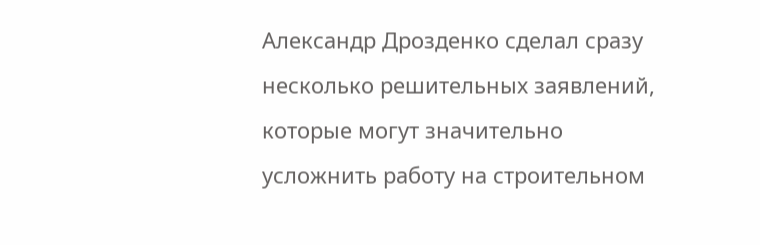Александр Дрозденко сделал сразу несколько решительных заявлений, которые могут значительно усложнить работу на строительном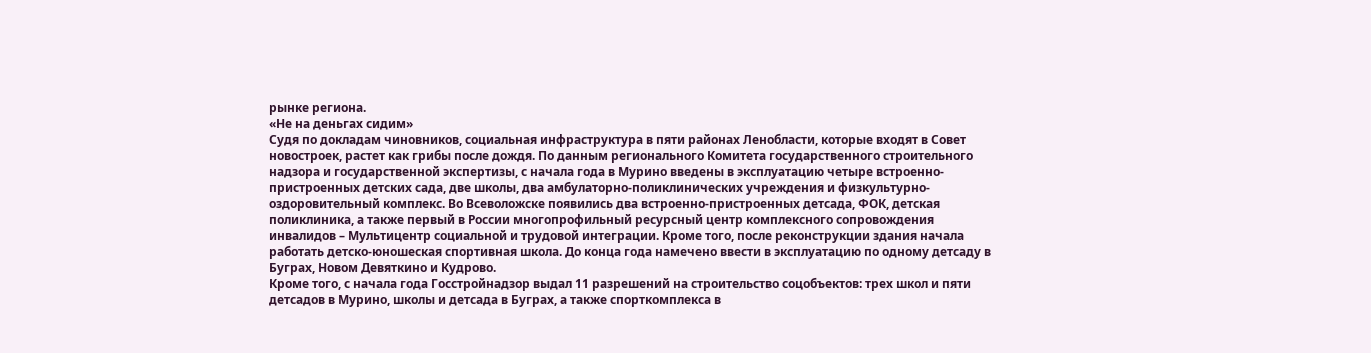рынке региона.
«Не на деньгах сидим»
Судя по докладам чиновников, социальная инфраструктура в пяти районах Ленобласти, которые входят в Совет новостроек, растет как грибы после дождя. По данным регионального Комитета государственного строительного надзора и государственной экспертизы, с начала года в Мурино введены в эксплуатацию четыре встроенно-пристроенных детских сада, две школы, два амбулаторно-поликлинических учреждения и физкультурно-оздоровительный комплекс. Во Всеволожске появились два встроенно-пристроенных детсада, ФОК, детская поликлиника, а также первый в России многопрофильный ресурсный центр комплексного сопровождения инвалидов – Мультицентр социальной и трудовой интеграции. Кроме того, после реконструкции здания начала работать детско-юношеская спортивная школа. До конца года намечено ввести в эксплуатацию по одному детсаду в Буграх, Новом Девяткино и Кудрово.
Кроме того, с начала года Госстройнадзор выдал 11 разрешений на строительство соцобъектов: трех школ и пяти детсадов в Мурино, школы и детсада в Буграх, а также спорткомплекса в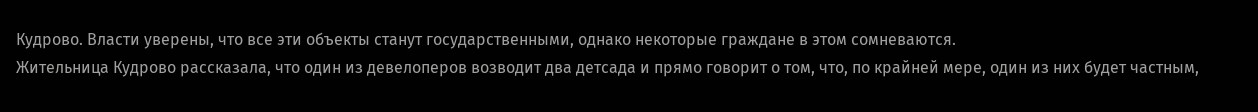Кудрово. Власти уверены, что все эти объекты станут государственными, однако некоторые граждане в этом сомневаются.
Жительница Кудрово рассказала, что один из девелоперов возводит два детсада и прямо говорит о том, что, по крайней мере, один из них будет частным,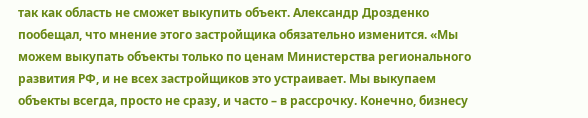так как область не сможет выкупить объект. Александр Дрозденко пообещал, что мнение этого застройщика обязательно изменится. «Мы можем выкупать объекты только по ценам Министерства регионального развития РФ, и не всех застройщиков это устраивает. Мы выкупаем объекты всегда, просто не сразу, и часто – в рассрочку. Конечно, бизнесу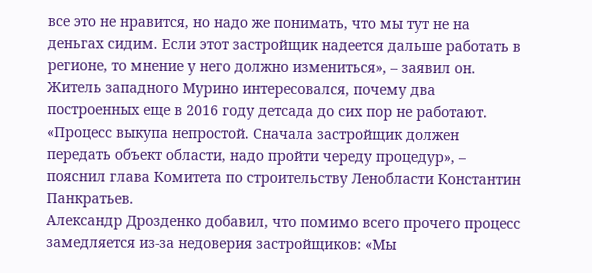все это не нравится, но надо же понимать, что мы тут не на деньгах сидим. Если этот застройщик надеется дальше работать в регионе, то мнение у него должно измениться», – заявил он.
Житель западного Мурино интересовался, почему два построенных еще в 2016 году детсада до сих пор не работают. «Процесс выкупа непростой. Сначала застройщик должен передать объект области, надо пройти череду процедур», – пояснил глава Комитета по строительству Ленобласти Константин Панкратьев.
Александр Дрозденко добавил, что помимо всего прочего процесс замедляется из-за недоверия застройщиков: «Мы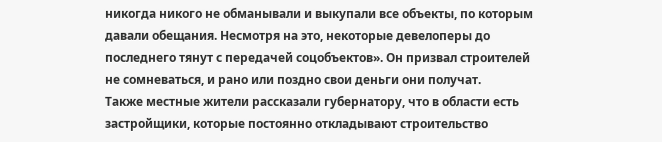никогда никого не обманывали и выкупали все объекты, по которым давали обещания. Несмотря на это, некоторые девелоперы до последнего тянут с передачей соцобъектов». Он призвал строителей не сомневаться, и рано или поздно свои деньги они получат.
Также местные жители рассказали губернатору, что в области есть застройщики, которые постоянно откладывают строительство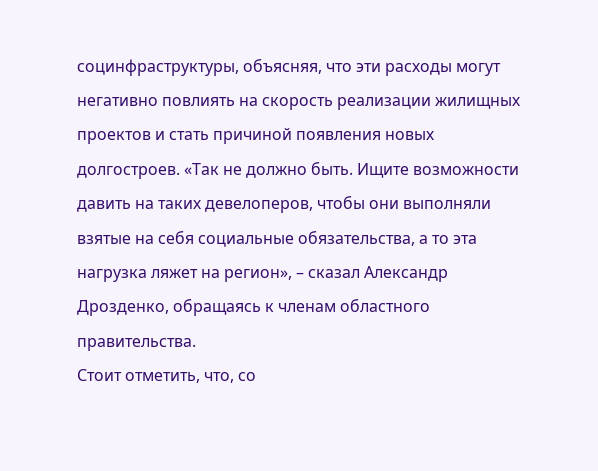социнфраструктуры, объясняя, что эти расходы могут негативно повлиять на скорость реализации жилищных проектов и стать причиной появления новых долгостроев. «Так не должно быть. Ищите возможности давить на таких девелоперов, чтобы они выполняли взятые на себя социальные обязательства, а то эта нагрузка ляжет на регион», – сказал Александр Дрозденко, обращаясь к членам областного правительства.
Стоит отметить, что, со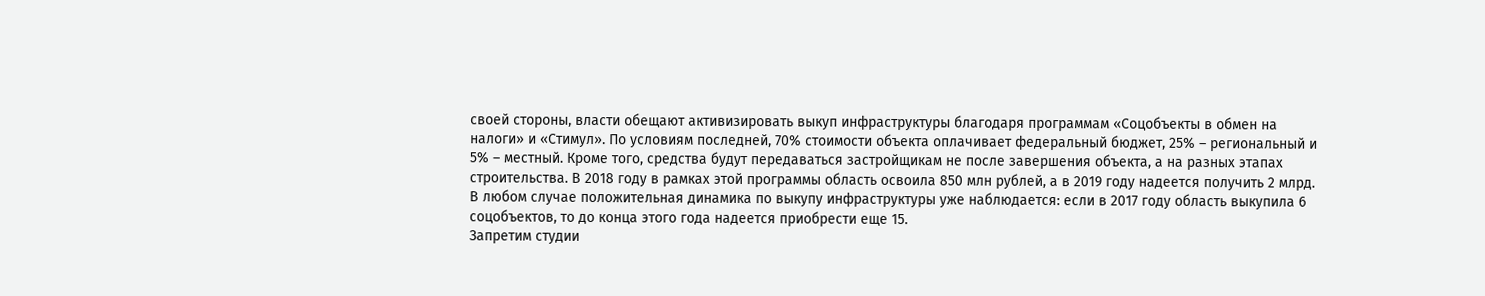своей стороны, власти обещают активизировать выкуп инфраструктуры благодаря программам «Соцобъекты в обмен на налоги» и «Стимул». По условиям последней, 70% стоимости объекта оплачивает федеральный бюджет, 25% – региональный и 5% – местный. Кроме того, средства будут передаваться застройщикам не после завершения объекта, а на разных этапах строительства. В 2018 году в рамках этой программы область освоила 850 млн рублей, а в 2019 году надеется получить 2 млрд.
В любом случае положительная динамика по выкупу инфраструктуры уже наблюдается: если в 2017 году область выкупила 6 соцобъектов, то до конца этого года надеется приобрести еще 15.
Запретим студии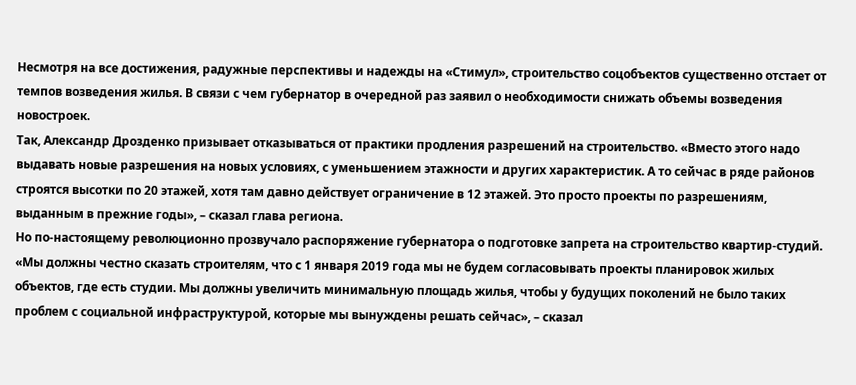Несмотря на все достижения, радужные перспективы и надежды на «Стимул», строительство соцобъектов существенно отстает от темпов возведения жилья. В связи с чем губернатор в очередной раз заявил о необходимости снижать объемы возведения новостроек.
Так, Александр Дрозденко призывает отказываться от практики продления разрешений на строительство. «Вместо этого надо выдавать новые разрешения на новых условиях, с уменьшением этажности и других характеристик. А то сейчас в ряде районов строятся высотки по 20 этажей, хотя там давно действует ограничение в 12 этажей. Это просто проекты по разрешениям, выданным в прежние годы», – сказал глава региона.
Но по-настоящему революционно прозвучало распоряжение губернатора о подготовке запрета на строительство квартир-студий. «Мы должны честно сказать строителям, что с 1 января 2019 года мы не будем согласовывать проекты планировок жилых объектов, где есть студии. Мы должны увеличить минимальную площадь жилья, чтобы у будущих поколений не было таких проблем с социальной инфраструктурой, которые мы вынуждены решать сейчас», – сказал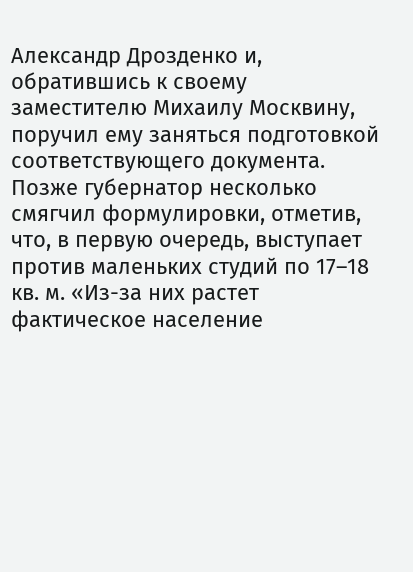Александр Дрозденко и, обратившись к своему заместителю Михаилу Москвину, поручил ему заняться подготовкой соответствующего документа.
Позже губернатор несколько смягчил формулировки, отметив, что, в первую очередь, выступает против маленьких студий по 17–18 кв. м. «Из-за них растет фактическое население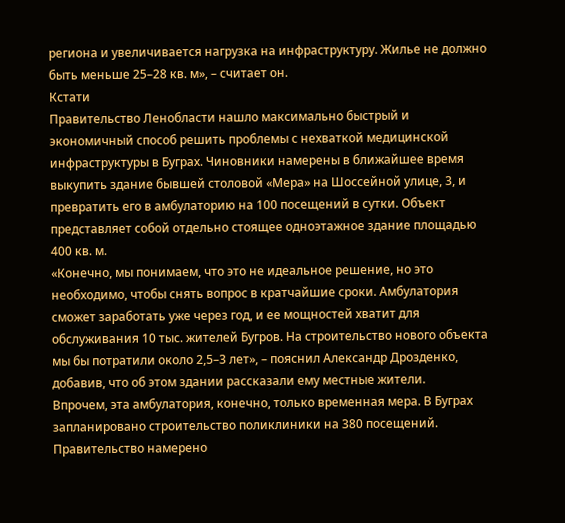региона и увеличивается нагрузка на инфраструктуру. Жилье не должно быть меньше 25–28 кв. м», – считает он.
Кстати
Правительство Ленобласти нашло максимально быстрый и экономичный способ решить проблемы с нехваткой медицинской инфраструктуры в Буграх. Чиновники намерены в ближайшее время выкупить здание бывшей столовой «Мера» на Шоссейной улице, 3, и превратить его в амбулаторию на 100 посещений в сутки. Объект представляет собой отдельно стоящее одноэтажное здание площадью 400 кв. м.
«Конечно, мы понимаем, что это не идеальное решение, но это необходимо, чтобы снять вопрос в кратчайшие сроки. Амбулатория сможет заработать уже через год, и ее мощностей хватит для обслуживания 10 тыс. жителей Бугров. На строительство нового объекта мы бы потратили около 2,5–3 лет», – пояснил Александр Дрозденко, добавив, что об этом здании рассказали ему местные жители.
Впрочем, эта амбулатория, конечно, только временная мера. В Буграх запланировано строительство поликлиники на 380 посещений. Правительство намерено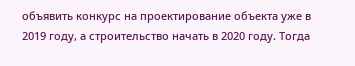объявить конкурс на проектирование объекта уже в 2019 году, а строительство начать в 2020 году. Тогда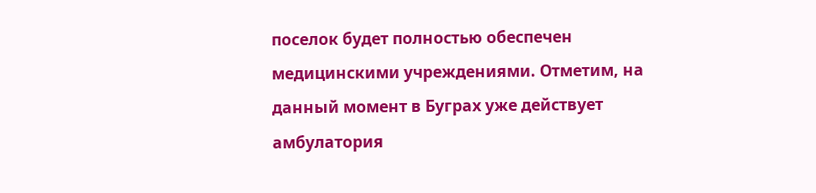поселок будет полностью обеспечен медицинскими учреждениями. Отметим, на данный момент в Буграх уже действует амбулатория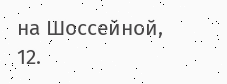на Шоссейной, 12.